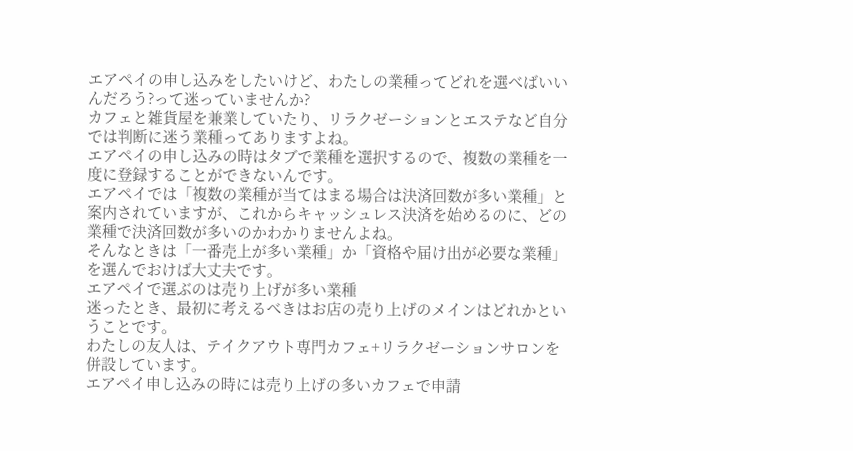エアペイの申し込みをしたいけど、わたしの業種ってどれを選べばいいんだろう?って迷っていませんか?
カフェと雑貨屋を兼業していたり、リラクゼーションとエステなど自分では判断に迷う業種ってありますよね。
エアペイの申し込みの時はタブで業種を選択するので、複数の業種を一度に登録することができないんです。
エアペイでは「複数の業種が当てはまる場合は決済回数が多い業種」と案内されていますが、これからキャッシュレス決済を始めるのに、どの業種で決済回数が多いのかわかりませんよね。
そんなときは「一番売上が多い業種」か「資格や届け出が必要な業種」を選んでおけば大丈夫です。
エアペイで選ぶのは売り上げが多い業種
迷ったとき、最初に考えるべきはお店の売り上げのメインはどれかということです。
わたしの友人は、テイクアウト専門カフェ+リラクゼーションサロンを併設しています。
エアペイ申し込みの時には売り上げの多いカフェで申請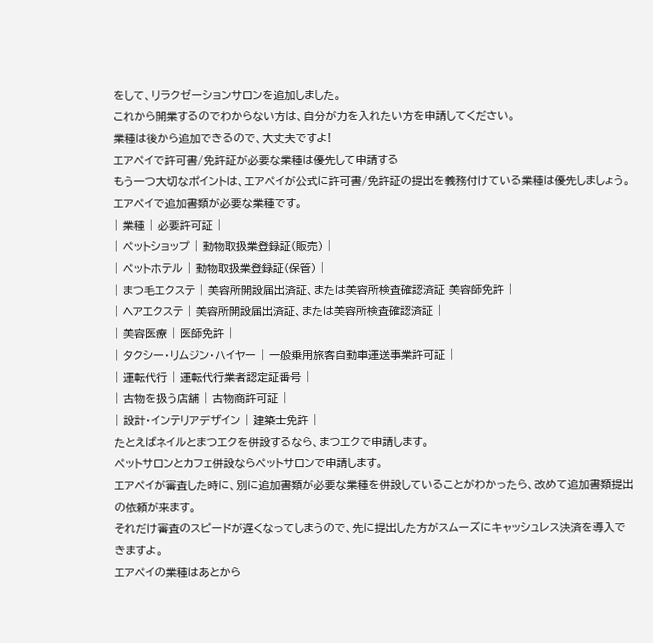をして、リラクゼーションサロンを追加しました。
これから開業するのでわからない方は、自分が力を入れたい方を申請してください。
業種は後から追加できるので、大丈夫ですよ!
エアペイで許可書/免許証が必要な業種は優先して申請する
もう一つ大切なポイントは、エアペイが公式に許可書/免許証の提出を義務付けている業種は優先しましょう。
エアペイで追加書類が必要な業種です。
| 業種 | 必要許可証 |
| ペットショップ | 動物取扱業登録証(販売) |
| ペットホテル | 動物取扱業登録証(保管) |
| まつ毛エクステ | 美容所開設届出済証、または美容所検査確認済証 美容師免許 |
| ヘアエクステ | 美容所開設届出済証、または美容所検査確認済証 |
| 美容医療 | 医師免許 |
| タクシー・リムジン・ハイヤー | 一般乗用旅客自動車運送事業許可証 |
| 運転代行 | 運転代行業者認定証番号 |
| 古物を扱う店舗 | 古物商許可証 |
| 設計・インテリアデザイン | 建築士免許 |
たとえばネイルとまつエクを併設するなら、まつエクで申請します。
ペットサロンとカフェ併設ならペットサロンで申請します。
エアペイが審査した時に、別に追加書類が必要な業種を併設していることがわかったら、改めて追加書類提出の依頼が来ます。
それだけ審査のスピードが遅くなってしまうので、先に提出した方がスムーズにキャッシュレス決済を導入できますよ。
エアペイの業種はあとから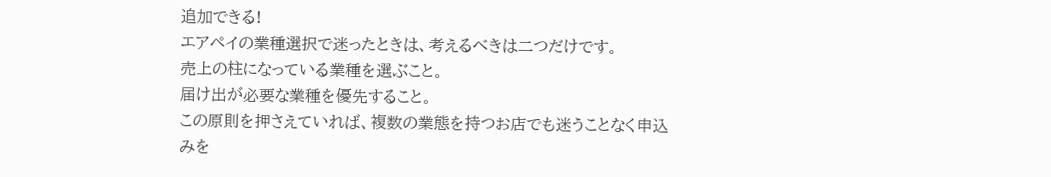追加できる!
エアペイの業種選択で迷ったときは、考えるべきは二つだけです。
売上の柱になっている業種を選ぶこと。
届け出が必要な業種を優先すること。
この原則を押さえていれば、複数の業態を持つお店でも迷うことなく申込みを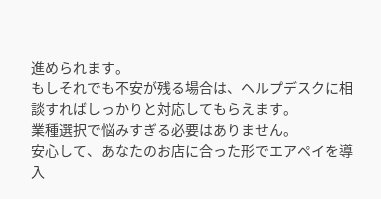進められます。
もしそれでも不安が残る場合は、ヘルプデスクに相談すればしっかりと対応してもらえます。
業種選択で悩みすぎる必要はありません。
安心して、あなたのお店に合った形でエアペイを導入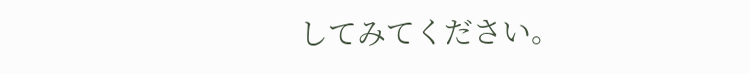してみてください。